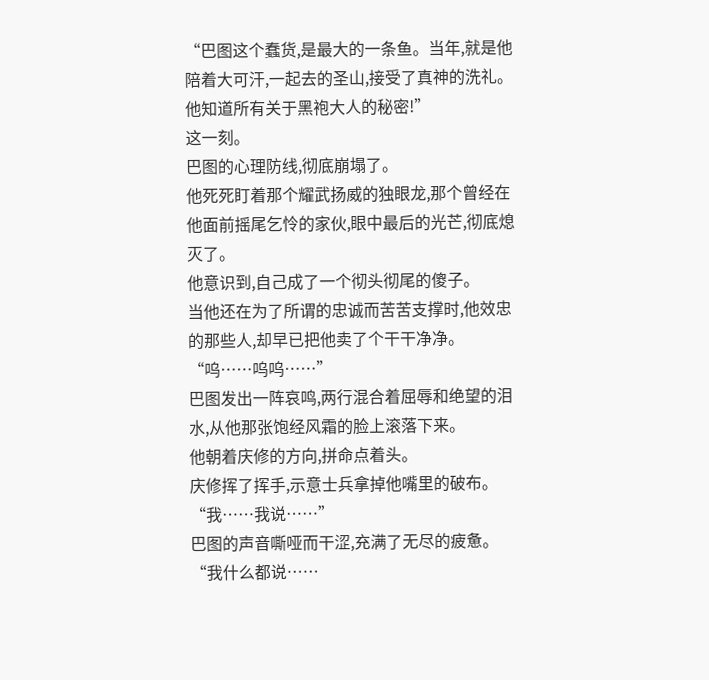“巴图这个蠢货,是最大的一条鱼。当年,就是他陪着大可汗,一起去的圣山,接受了真神的洗礼。他知道所有关于黑袍大人的秘密!”
这一刻。
巴图的心理防线,彻底崩塌了。
他死死盯着那个耀武扬威的独眼龙,那个曾经在他面前摇尾乞怜的家伙,眼中最后的光芒,彻底熄灭了。
他意识到,自己成了一个彻头彻尾的傻子。
当他还在为了所谓的忠诚而苦苦支撑时,他效忠的那些人,却早已把他卖了个干干净净。
“呜……呜呜……”
巴图发出一阵哀鸣,两行混合着屈辱和绝望的泪水,从他那张饱经风霜的脸上滚落下来。
他朝着庆修的方向,拼命点着头。
庆修挥了挥手,示意士兵拿掉他嘴里的破布。
“我……我说……”
巴图的声音嘶哑而干涩,充满了无尽的疲惫。
“我什么都说……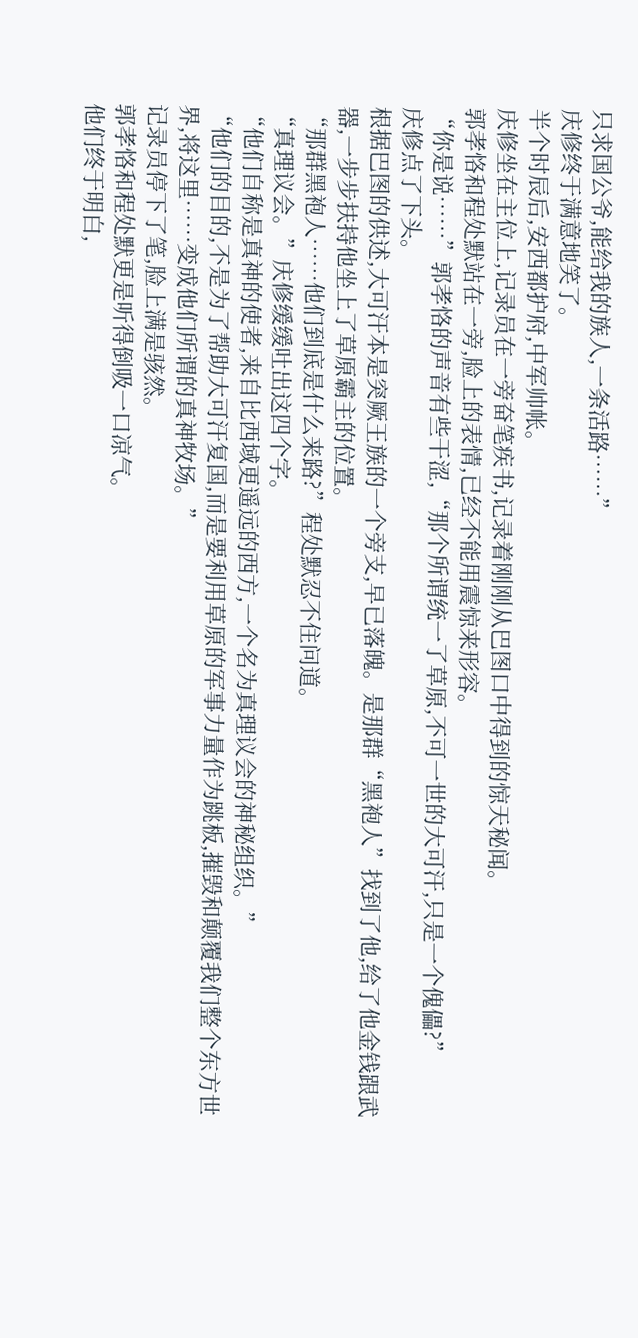只求国公爷,能给我的族人,一条活路……”
庆修终于满意地笑了。
半个时辰后,安西都护府,中军帅帐。
庆修坐在主位上,记录员在一旁奋笔疾书,记录着刚刚从巴图口中得到的惊天秘闻。
郭孝恪和程处默站在一旁,脸上的表情,已经不能用震惊来形容。
“你是说……”郭孝恪的声音有些干涩,“那个所谓统一了草原,不可一世的大可汗,只是一个傀儡?”
庆修点了下头。
根据巴图的供述,大可汗本是突厥王族的一个旁支,早已落魄。是那群“黑袍人”找到了他,给了他金钱跟武器,一步步扶持他坐上了草原霸主的位置。
“那群黑袍人……他们到底是什么来路?”程处默忍不住问道。
“真理议会。”庆修缓缓吐出这四个字。
“他们自称是真神的使者,来自比西域更遥远的西方,一个名为真理议会的神秘组织。”
“他们的目的,不是为了帮助大可汗复国,而是要利用草原的军事力量作为跳板,摧毁和颠覆我们整个东方世界,将这里……变成他们所谓的真神牧场。”
记录员停下了笔,脸上满是骇然。
郭孝恪和程处默更是听得倒吸一口凉气。
他们终于明白,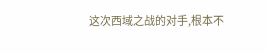这次西域之战的对手,根本不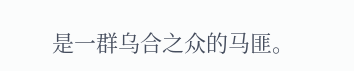是一群乌合之众的马匪。